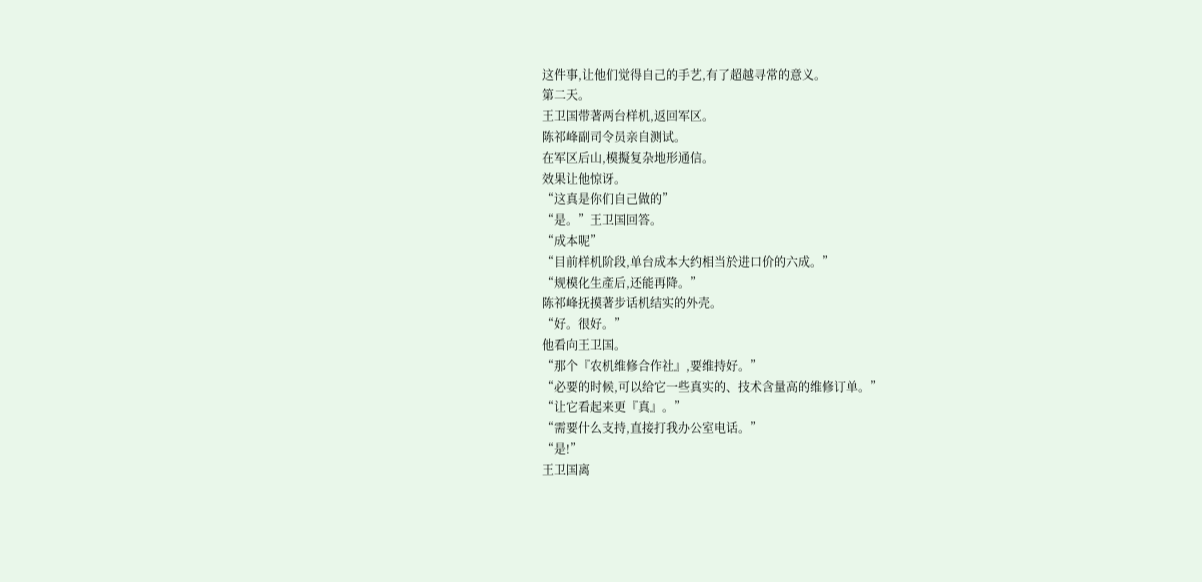这件事,让他们觉得自己的手艺,有了超越寻常的意义。
第二天。
王卫国带著两台样机,返回军区。
陈祁峰副司令员亲自测试。
在军区后山,模擬复杂地形通信。
效果让他惊讶。
“这真是你们自己做的”
“是。”王卫国回答。
“成本呢”
“目前样机阶段,单台成本大约相当於进口价的六成。”
“规模化生產后,还能再降。”
陈祁峰抚摸著步话机结实的外壳。
“好。很好。”
他看向王卫国。
“那个『农机维修合作社』,要维持好。”
“必要的时候,可以给它一些真实的、技术含量高的维修订单。”
“让它看起来更『真』。”
“需要什么支持,直接打我办公室电话。”
“是!”
王卫国离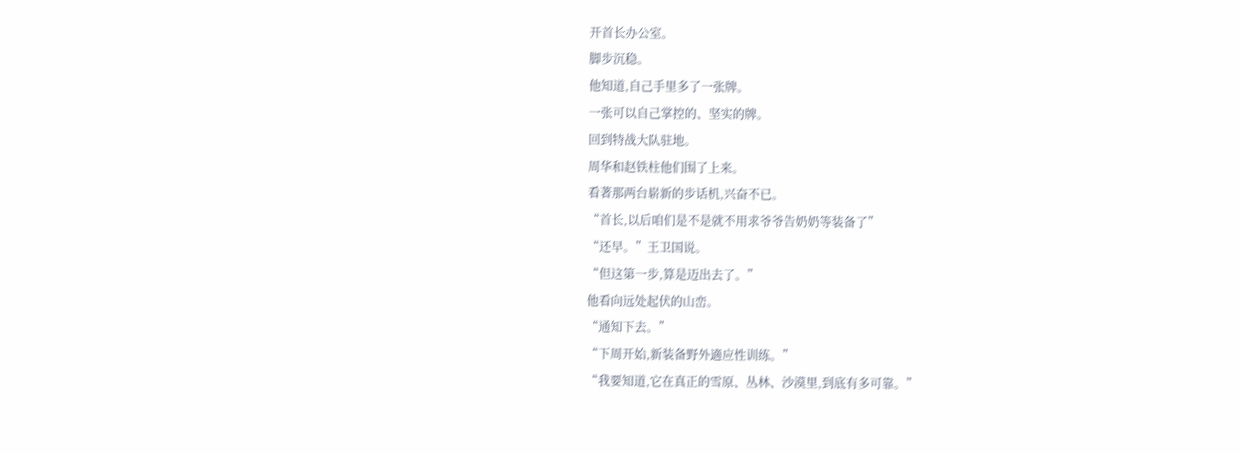开首长办公室。
脚步沉稳。
他知道,自己手里多了一张牌。
一张可以自己掌控的、坚实的牌。
回到特战大队驻地。
周华和赵铁柱他们围了上来。
看著那两台崭新的步话机,兴奋不已。
“首长,以后咱们是不是就不用求爷爷告奶奶等装备了”
“还早。”王卫国说。
“但这第一步,算是迈出去了。”
他看向远处起伏的山峦。
“通知下去。”
“下周开始,新装备野外適应性训练。”
“我要知道,它在真正的雪原、丛林、沙漠里,到底有多可靠。”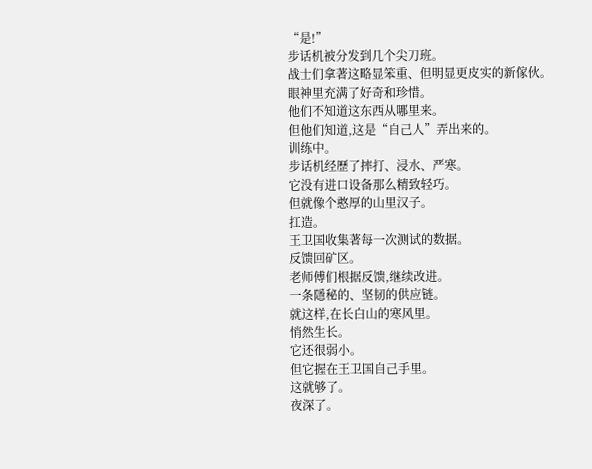“是!”
步话机被分发到几个尖刀班。
战士们拿著这略显笨重、但明显更皮实的新傢伙。
眼神里充满了好奇和珍惜。
他们不知道这东西从哪里来。
但他们知道,这是“自己人”弄出来的。
训练中。
步话机经歷了摔打、浸水、严寒。
它没有进口设备那么精致轻巧。
但就像个憨厚的山里汉子。
扛造。
王卫国收集著每一次测试的数据。
反馈回矿区。
老师傅们根据反馈,继续改进。
一条隱秘的、坚韧的供应链。
就这样,在长白山的寒风里。
悄然生长。
它还很弱小。
但它握在王卫国自己手里。
这就够了。
夜深了。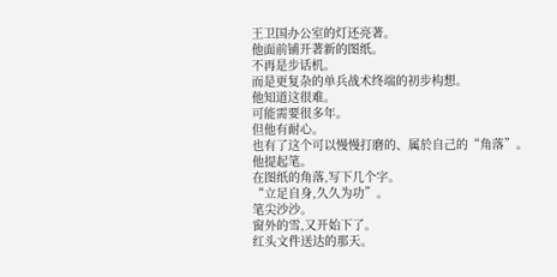王卫国办公室的灯还亮著。
他面前铺开著新的图纸。
不再是步话机。
而是更复杂的单兵战术终端的初步构想。
他知道这很难。
可能需要很多年。
但他有耐心。
也有了这个可以慢慢打磨的、属於自己的“角落”。
他提起笔。
在图纸的角落,写下几个字。
“立足自身,久久为功”。
笔尖沙沙。
窗外的雪,又开始下了。
红头文件送达的那天。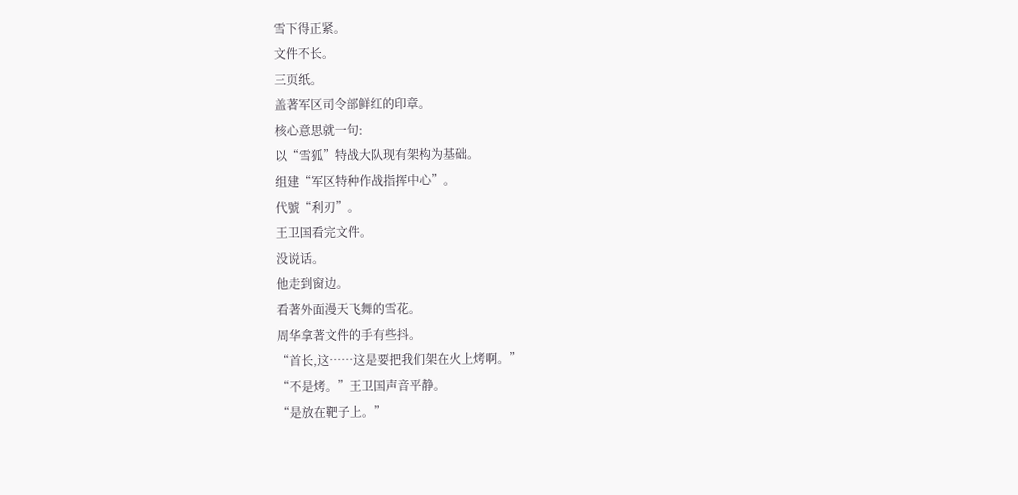雪下得正紧。
文件不长。
三页纸。
盖著军区司令部鲜红的印章。
核心意思就一句:
以“雪狐”特战大队现有架构为基础。
组建“军区特种作战指挥中心”。
代號“利刃”。
王卫国看完文件。
没说话。
他走到窗边。
看著外面漫天飞舞的雪花。
周华拿著文件的手有些抖。
“首长,这……这是要把我们架在火上烤啊。”
“不是烤。”王卫国声音平静。
“是放在靶子上。”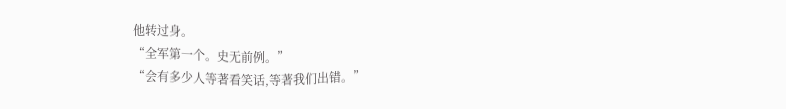他转过身。
“全军第一个。史无前例。”
“会有多少人等著看笑话,等著我们出错。”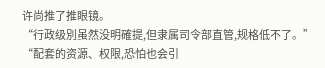许尚推了推眼镜。
“行政级別虽然没明確提,但隶属司令部直管,规格低不了。”
“配套的资源、权限,恐怕也会引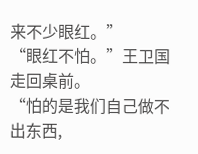来不少眼红。”
“眼红不怕。”王卫国走回桌前。
“怕的是我们自己做不出东西,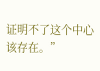证明不了这个中心该存在。”